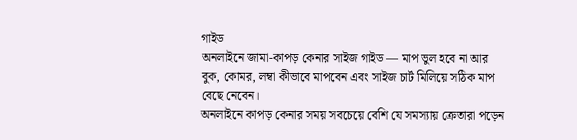গাইড
অনলাইনে জামা-কাপড় কেনার সাইজ গাইড — মাপ ভুল হবে না আর
বুক, কোমর, লম্বা কীভাবে মাপবেন এবং সাইজ চার্ট মিলিয়ে সঠিক মাপ বেছে নেবেন।
অনলাইনে কাপড় কেনার সময় সবচেয়ে বেশি যে সমস্যায় ক্রেতারা পড়েন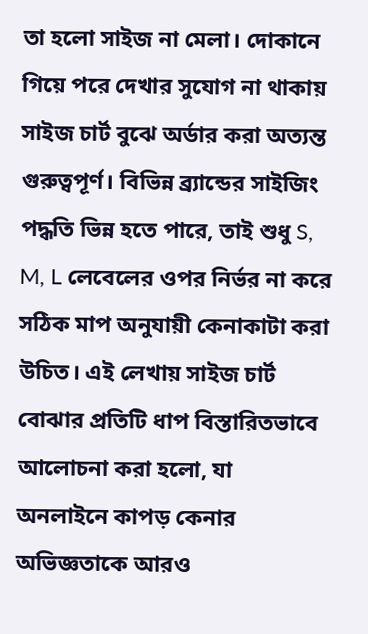তা হলো সাইজ না মেলা। দোকানে গিয়ে পরে দেখার সুযোগ না থাকায় সাইজ চার্ট বুঝে অর্ডার করা অত্যন্ত গুরুত্বপূর্ণ। বিভিন্ন ব্র্যান্ডের সাইজিং পদ্ধতি ভিন্ন হতে পারে, তাই শুধু S, M, L লেবেলের ওপর নির্ভর না করে সঠিক মাপ অনুযায়ী কেনাকাটা করা উচিত। এই লেখায় সাইজ চার্ট বোঝার প্রতিটি ধাপ বিস্তারিতভাবে আলোচনা করা হলো, যা অনলাইনে কাপড় কেনার অভিজ্ঞতাকে আরও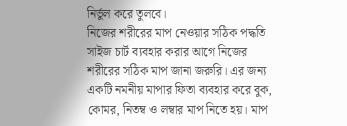নির্ভুল করে তুলবে।
নিজের শরীরের মাপ নেওয়ার সঠিক পদ্ধতি
সাইজ চার্ট ব্যবহার করার আগে নিজের শরীরের সঠিক মাপ জানা জরুরি। এর জন্য একটি নমনীয় মাপার ফিতা ব্যবহার করে বুক, কোমর, নিতম্ব ও লম্বার মাপ নিতে হয়। মাপ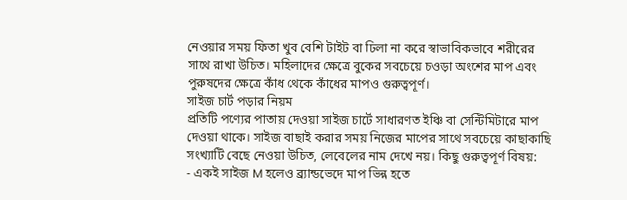নেওয়ার সময় ফিতা খুব বেশি টাইট বা ঢিলা না করে স্বাভাবিকভাবে শরীরের সাথে রাখা উচিত। মহিলাদের ক্ষেত্রে বুকের সবচেয়ে চওড়া অংশের মাপ এবং পুরুষদের ক্ষেত্রে কাঁধ থেকে কাঁধের মাপও গুরুত্বপূর্ণ।
সাইজ চার্ট পড়ার নিয়ম
প্রতিটি পণ্যের পাতায় দেওয়া সাইজ চার্টে সাধারণত ইঞ্চি বা সেন্টিমিটারে মাপ দেওয়া থাকে। সাইজ বাছাই করার সময় নিজের মাপের সাথে সবচেয়ে কাছাকাছি সংখ্যাটি বেছে নেওয়া উচিত, লেবেলের নাম দেখে নয়। কিছু গুরুত্বপূর্ণ বিষয়:
- একই সাইজ M হলেও ব্র্যান্ডভেদে মাপ ভিন্ন হতে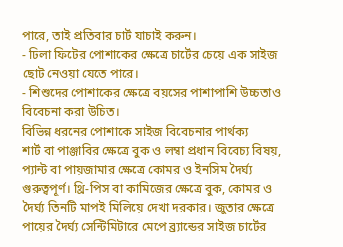পারে, তাই প্রতিবার চার্ট যাচাই করুন।
- ঢিলা ফিটের পোশাকের ক্ষেত্রে চার্টের চেয়ে এক সাইজ ছোট নেওয়া যেতে পারে।
- শিশুদের পোশাকের ক্ষেত্রে বয়সের পাশাপাশি উচ্চতাও বিবেচনা করা উচিত।
বিভিন্ন ধরনের পোশাকে সাইজ বিবেচনার পার্থক্য
শার্ট বা পাঞ্জাবির ক্ষেত্রে বুক ও লম্বা প্রধান বিবেচ্য বিষয়, প্যান্ট বা পায়জামার ক্ষেত্রে কোমর ও ইনসিম দৈর্ঘ্য গুরুত্বপূর্ণ। থ্রি-পিস বা কামিজের ক্ষেত্রে বুক, কোমর ও দৈর্ঘ্য তিনটি মাপই মিলিয়ে দেখা দরকার। জুতার ক্ষেত্রে পায়ের দৈর্ঘ্য সেন্টিমিটারে মেপে ব্র্যান্ডের সাইজ চার্টের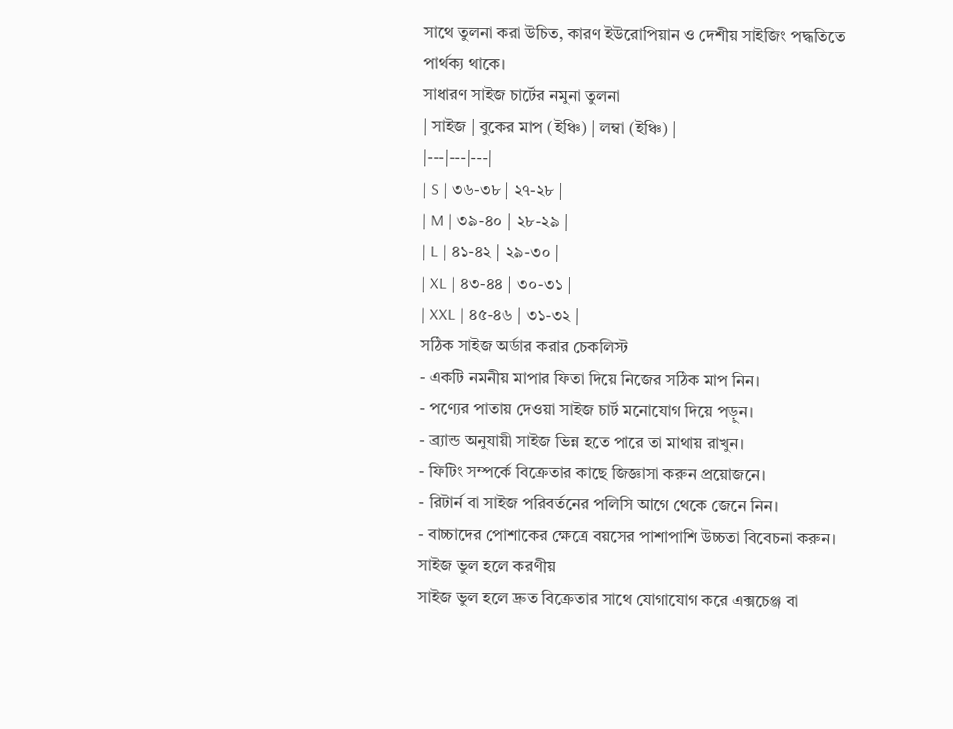সাথে তুলনা করা উচিত, কারণ ইউরোপিয়ান ও দেশীয় সাইজিং পদ্ধতিতে পার্থক্য থাকে।
সাধারণ সাইজ চার্টের নমুনা তুলনা
| সাইজ | বুকের মাপ (ইঞ্চি) | লম্বা (ইঞ্চি) |
|---|---|---|
| S | ৩৬-৩৮ | ২৭-২৮ |
| M | ৩৯-৪০ | ২৮-২৯ |
| L | ৪১-৪২ | ২৯-৩০ |
| XL | ৪৩-৪৪ | ৩০-৩১ |
| XXL | ৪৫-৪৬ | ৩১-৩২ |
সঠিক সাইজ অর্ডার করার চেকলিস্ট
- একটি নমনীয় মাপার ফিতা দিয়ে নিজের সঠিক মাপ নিন।
- পণ্যের পাতায় দেওয়া সাইজ চার্ট মনোযোগ দিয়ে পড়ুন।
- ব্র্যান্ড অনুযায়ী সাইজ ভিন্ন হতে পারে তা মাথায় রাখুন।
- ফিটিং সম্পর্কে বিক্রেতার কাছে জিজ্ঞাসা করুন প্রয়োজনে।
- রিটার্ন বা সাইজ পরিবর্তনের পলিসি আগে থেকে জেনে নিন।
- বাচ্চাদের পোশাকের ক্ষেত্রে বয়সের পাশাপাশি উচ্চতা বিবেচনা করুন।
সাইজ ভুল হলে করণীয়
সাইজ ভুল হলে দ্রুত বিক্রেতার সাথে যোগাযোগ করে এক্সচেঞ্জ বা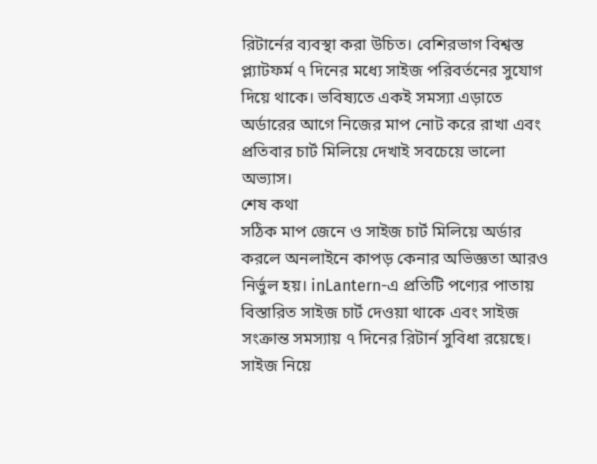রিটার্নের ব্যবস্থা করা উচিত। বেশিরভাগ বিশ্বস্ত প্ল্যাটফর্ম ৭ দিনের মধ্যে সাইজ পরিবর্তনের সুযোগ দিয়ে থাকে। ভবিষ্যতে একই সমস্যা এড়াতে অর্ডারের আগে নিজের মাপ নোট করে রাখা এবং প্রতিবার চার্ট মিলিয়ে দেখাই সবচেয়ে ভালো অভ্যাস।
শেষ কথা
সঠিক মাপ জেনে ও সাইজ চার্ট মিলিয়ে অর্ডার করলে অনলাইনে কাপড় কেনার অভিজ্ঞতা আরও নির্ভুল হয়। inLantern-এ প্রতিটি পণ্যের পাতায় বিস্তারিত সাইজ চার্ট দেওয়া থাকে এবং সাইজ সংক্রান্ত সমস্যায় ৭ দিনের রিটার্ন সুবিধা রয়েছে। সাইজ নিয়ে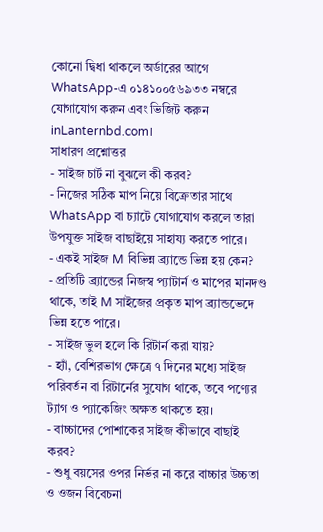কোনো দ্বিধা থাকলে অর্ডারের আগে WhatsApp-এ ০১৪১০০৫৬৯৩৩ নম্বরে যোগাযোগ করুন এবং ভিজিট করুন inLanternbd.com।
সাধারণ প্রশ্নোত্তর
- সাইজ চার্ট না বুঝলে কী করব?
- নিজের সঠিক মাপ নিয়ে বিক্রেতার সাথে WhatsApp বা চ্যাটে যোগাযোগ করলে তারা উপযুক্ত সাইজ বাছাইয়ে সাহায্য করতে পারে।
- একই সাইজ M বিভিন্ন ব্র্যান্ডে ভিন্ন হয় কেন?
- প্রতিটি ব্র্যান্ডের নিজস্ব প্যাটার্ন ও মাপের মানদণ্ড থাকে, তাই M সাইজের প্রকৃত মাপ ব্র্যান্ডভেদে ভিন্ন হতে পারে।
- সাইজ ভুল হলে কি রিটার্ন করা যায়?
- হ্যাঁ, বেশিরভাগ ক্ষেত্রে ৭ দিনের মধ্যে সাইজ পরিবর্তন বা রিটার্নের সুযোগ থাকে, তবে পণ্যের ট্যাগ ও প্যাকেজিং অক্ষত থাকতে হয়।
- বাচ্চাদের পোশাকের সাইজ কীভাবে বাছাই করব?
- শুধু বয়সের ওপর নির্ভর না করে বাচ্চার উচ্চতা ও ওজন বিবেচনা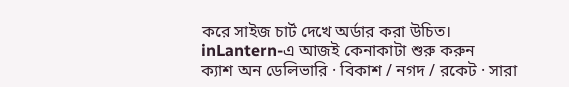করে সাইজ চার্ট দেখে অর্ডার করা উচিত।
inLantern-এ আজই কেনাকাটা শুরু করুন
ক্যাশ অন ডেলিভারি · বিকাশ / নগদ / রকেট · সারা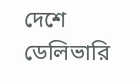দেশে ডেলিভারি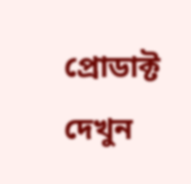প্রোডাক্ট দেখুন